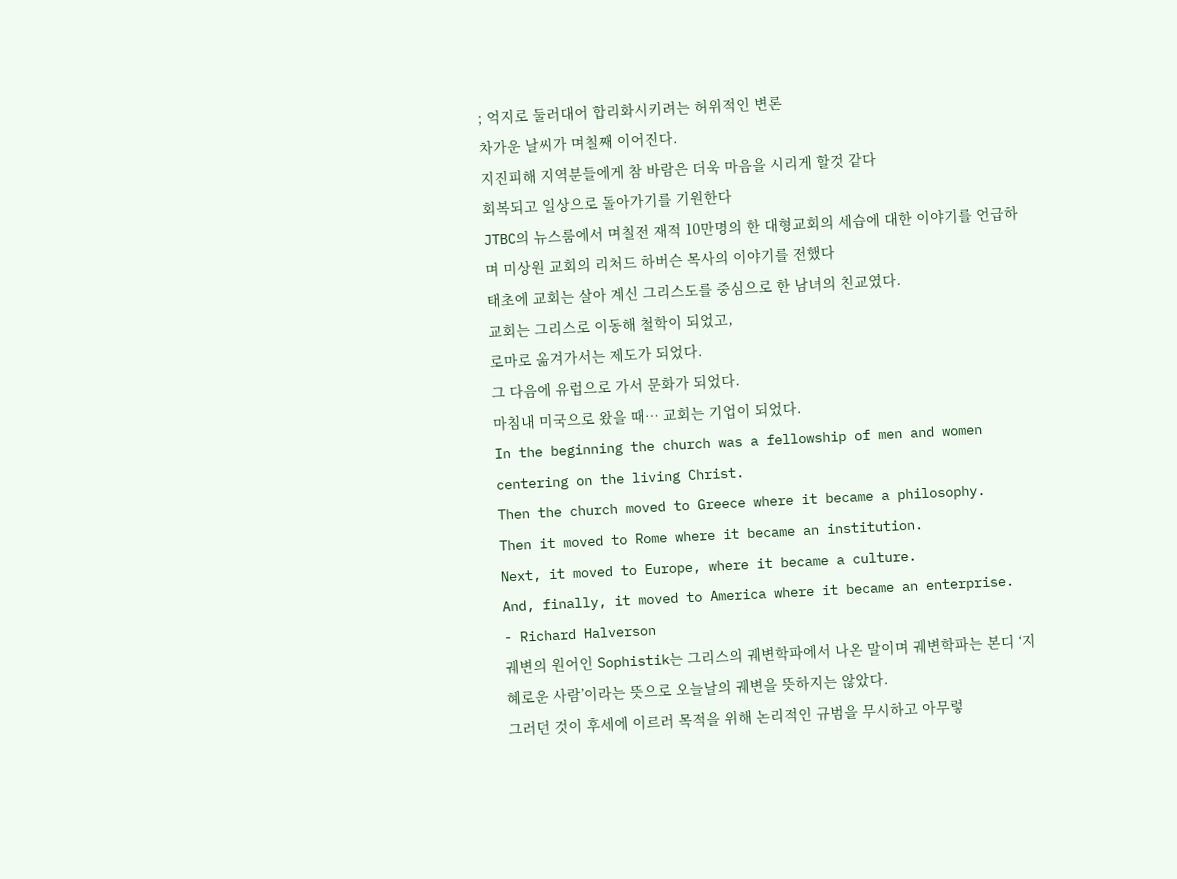; 억지로 둘러대어 합리화시키려는 허위적인 변론
차가운 날씨가 며칠째 이어진다.
지진피해 지역분들에게 참 바람은 더욱 마음을 시리게 할것 같다
회복되고 일상으로 돌아가기를 기원한다
JTBC의 뉴스룸에서 며칠전 재적 10만명의 한 대형교회의 세습에 대한 이야기를 언급하며 미상원 교회의 리처드 하버슨 목사의 이야기를 전했다
태초에 교회는 살아 계신 그리스도를 중심으로 한 남녀의 친교였다.
교회는 그리스로 이동해 철학이 되었고,
로마로 옮겨가서는 제도가 되었다.
그 다음에 유럽으로 가서 문화가 되었다.
마침내 미국으로 왔을 때… 교회는 기업이 되었다.
In the beginning the church was a fellowship of men and women centering on the living Christ.
Then the church moved to Greece where it became a philosophy.
Then it moved to Rome where it became an institution.
Next, it moved to Europe, where it became a culture.
And, finally, it moved to America where it became an enterprise.
- Richard Halverson
궤변의 원어인 Sophistik는 그리스의 궤변학파에서 나온 말이며 궤변학파는 본디 ‘지혜로운 사람’이라는 뜻으로 오늘날의 궤변을 뜻하지는 않았다.
그러던 것이 후세에 이르러 목적을 위해 논리적인 규범을 무시하고 아무렇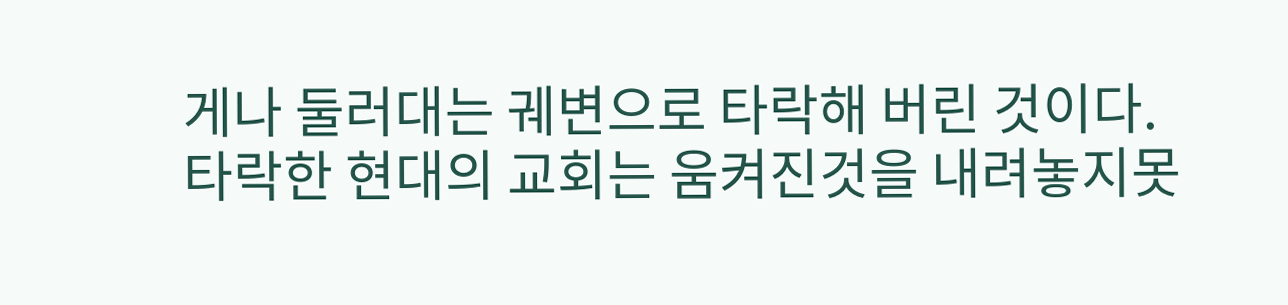게나 둘러대는 궤변으로 타락해 버린 것이다.
타락한 현대의 교회는 움켜진것을 내려놓지못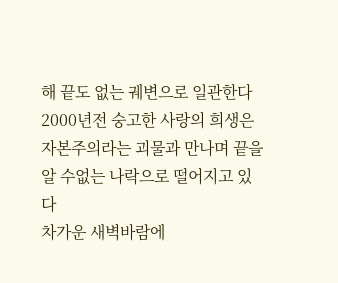해 끝도 없는 궤변으로 일관한다
2000년전 숭고한 사랑의 희생은 자본주의라는 괴물과 만나며 끝을 알 수없는 나락으로 떨어지고 있다
차가운 새벽바람에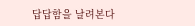답답함을 날려본다